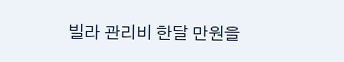빌라 관리비 한달 만원을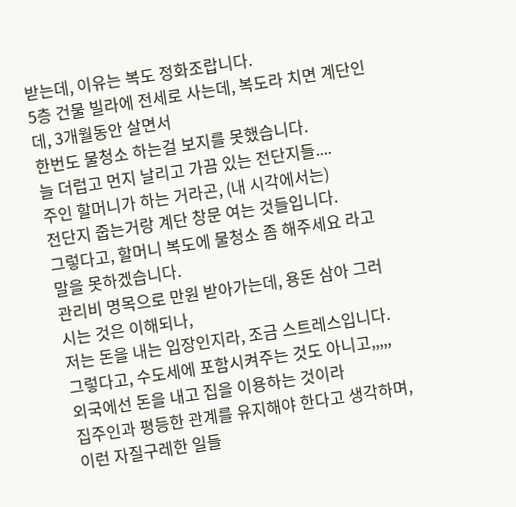받는데, 이유는 복도 정화조랍니다.
5층 건물 빌라에 전세로 사는데, 복도라 치면 계단인데, 3개월동안 살면서
한번도 물청소 하는걸 보지를 못했습니다.
늘 더럽고 먼지 날리고 가끔 있는 전단지들....
주인 할머니가 하는 거라곤, (내 시각에서는)
전단지 줍는거랑 계단 창문 여는 것들입니다.
그렇다고, 할머니 복도에 물청소 좀 해주세요 라고 말을 못하겠습니다.
관리비 명목으로 만원 받아가는데, 용돈 삼아 그러시는 것은 이해되나,
저는 돈을 내는 입장인지라, 조금 스트레스입니다.
그렇다고, 수도세에 포함시켜주는 것도 아니고,,,,,
외국에선 돈을 내고 집을 이용하는 것이라
집주인과 평등한 관계를 유지해야 한다고 생각하며,
이런 자질구레한 일들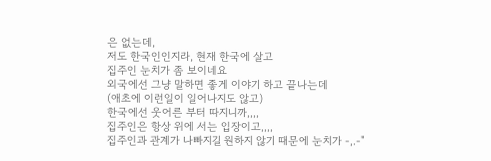은 없는데,
저도 한국인인지라, 현재 한국에 살고
집주인 눈치가 좀 보이네요
외국에선 그냥 말하면 좋게 이야기 하고 끝나는데
(애초에 이런일이 일어나지도 않고)
한국에선 웃어른 부터 따지니까,,,,
집주인은 항상 위에 서는 입장이고,,,,
집주인과 관계가 나빠지길 원하지 않기 때문에 눈치가 -,.-"